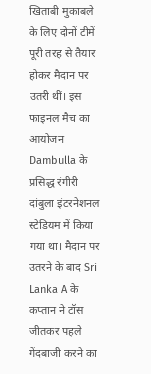खिताबी मुकाबले के लिए दोनों टीमें पूरी तरह से तैयार होकर मैदान पर उतरी थीं। इस फाइनल मैच का आयोजन Dambulla के प्रसिद्ध रंगीरी दांबुला इंटरनेशनल स्टेडियम में किया गया था। मैदान पर उतरने के बाद Sri Lanka A के कप्तान ने टॉस जीतकर पहले गेंदबाजी करने का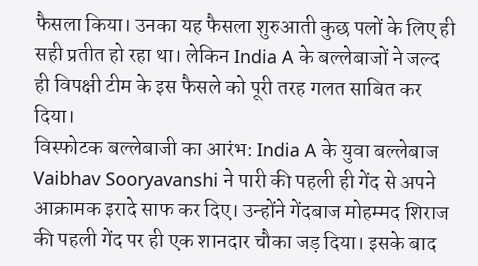फैसला किया। उनका यह फैसला शुरुआती कुछ पलों के लिए ही सही प्रतीत हो रहा था। लेकिन India A के बल्लेबाजों ने जल्द ही विपक्षी टीम के इस फैसले को पूरी तरह गलत साबित कर दिया।
विस्फोटक बल्लेबाजी का आरंभ: India A के युवा बल्लेबाज Vaibhav Sooryavanshi ने पारी की पहली ही गेंद से अपने आक्रामक इरादे साफ कर दिए। उन्होंने गेंदबाज मोहम्मद शिराज की पहली गेंद पर ही एक शानदार चौका जड़ दिया। इसके बाद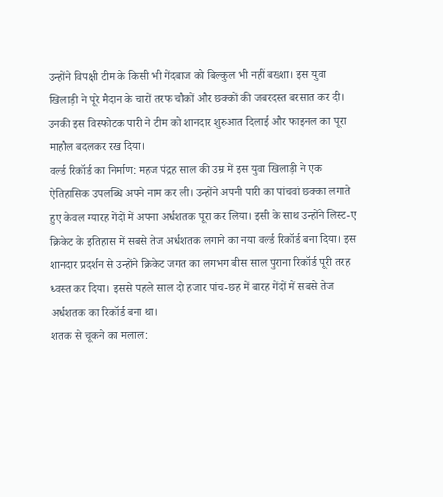उन्होंने विपक्षी टीम के किसी भी गेंदबाज को बिल्कुल भी नहीं बख्शा। इस युवा खिलाड़ी ने पूरे मैदान के चारों तरफ चौकों और छक्कों की जबरदस्त बरसात कर दी। उनकी इस विस्फोटक पारी ने टीम को शानदार शुरुआत दिलाई और फाइनल का पूरा माहौल बदलकर रख दिया।
वर्ल्ड रिकॉर्ड का निर्माण: महज पंद्रह साल की उम्र में इस युवा खिलाड़ी ने एक ऐतिहासिक उपलब्धि अपने नाम कर ली। उन्होंने अपनी पारी का पांचवां छक्का लगाते हुए केवल ग्यारह गेंदों में अपना अर्धशतक पूरा कर लिया। इसी के साथ उन्होंने लिस्ट-ए क्रिकेट के इतिहास में सबसे तेज अर्धशतक लगाने का नया वर्ल्ड रिकॉर्ड बना दिया। इस शानदार प्रदर्शन से उन्होंने क्रिकेट जगत का लगभग बीस साल पुराना रिकॉर्ड पूरी तरह ध्वस्त कर दिया। इससे पहले साल दो हजार पांच-छह में बारह गेंदों में सबसे तेज अर्धशतक का रिकॉर्ड बना था।
शतक से चूकने का मलाल: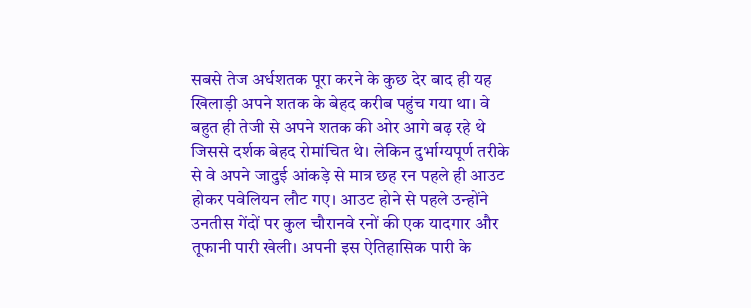सबसे तेज अर्धशतक पूरा करने के कुछ देर बाद ही यह खिलाड़ी अपने शतक के बेहद करीब पहुंच गया था। वे बहुत ही तेजी से अपने शतक की ओर आगे बढ़ रहे थे जिससे दर्शक बेहद रोमांचित थे। लेकिन दुर्भाग्यपूर्ण तरीके से वे अपने जादुई आंकड़े से मात्र छह रन पहले ही आउट होकर पवेलियन लौट गए। आउट होने से पहले उन्होंने उनतीस गेंदों पर कुल चौरानवे रनों की एक यादगार और तूफानी पारी खेली। अपनी इस ऐतिहासिक पारी के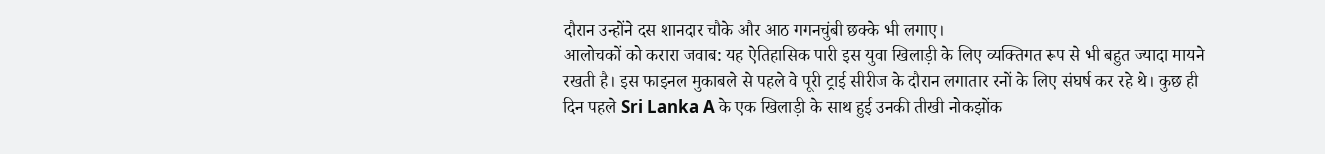दौरान उन्होंने दस शानदार चौके और आठ गगनचुंबी छक्के भी लगाए।
आलोचकों को करारा जवाब: यह ऐतिहासिक पारी इस युवा खिलाड़ी के लिए व्यक्तिगत रूप से भी बहुत ज्यादा मायने रखती है। इस फाइनल मुकाबले से पहले वे पूरी ट्राई सीरीज के दौरान लगातार रनों के लिए संघर्ष कर रहे थे। कुछ ही दिन पहले Sri Lanka A के एक खिलाड़ी के साथ हुई उनकी तीखी नोकझोंक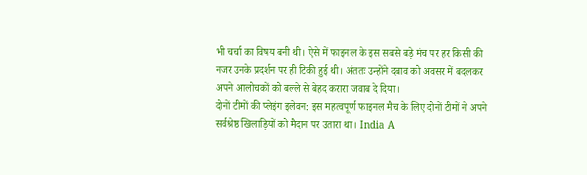भी चर्चा का विषय बनी थी। ऐसे में फाइनल के इस सबसे बड़े मंच पर हर किसी की नजर उनके प्रदर्शन पर ही टिकी हुई थी। अंततः उन्होंने दबाव को अवसर में बदलकर अपने आलोचकों को बल्ले से बेहद करारा जवाब दे दिया।
दोनों टीमों की प्लेइंग इलेवन: इस महत्वपूर्ण फाइनल मैच के लिए दोनों टीमों ने अपने सर्वश्रेष्ठ खिलाड़ियों को मैदान पर उतारा था। India A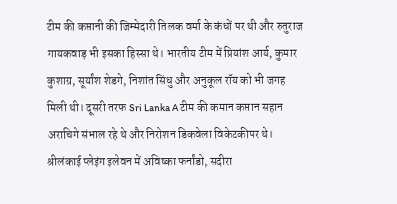टीम की कप्तानी की जिम्मेदारी तिलक वर्मा के कंधों पर थी और रुतुराज गायकवाड़ भी इसका हिस्सा थे। भारतीय टीम में प्रियांश आर्य, कुमार कुशाग्र, सूर्यांश शेडगे, निशांत सिंधु और अनुकूल रॉय को भी जगह मिली थी। दूसरी तरफ Sri Lanka A टीम की कमान कप्तान सहान अराचिगे संभाल रहे थे और निरोशन डिकवेला विकेटकीपर थे। श्रीलंकाई प्लेइंग इलेवन में अविष्का फर्नांडो, सदीरा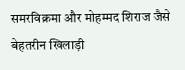समरविक्रमा और मोहम्मद शिराज जैसे बेहतरीन खिलाड़ी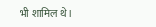भी शामिल थे।